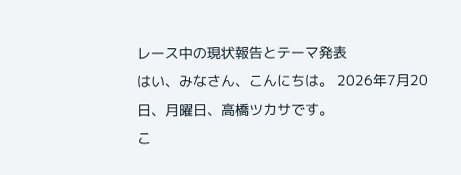レース中の現状報告とテーマ発表
はい、みなさん、こんにちは。 2026年7月20日、月曜日、高橋ツカサです。
こ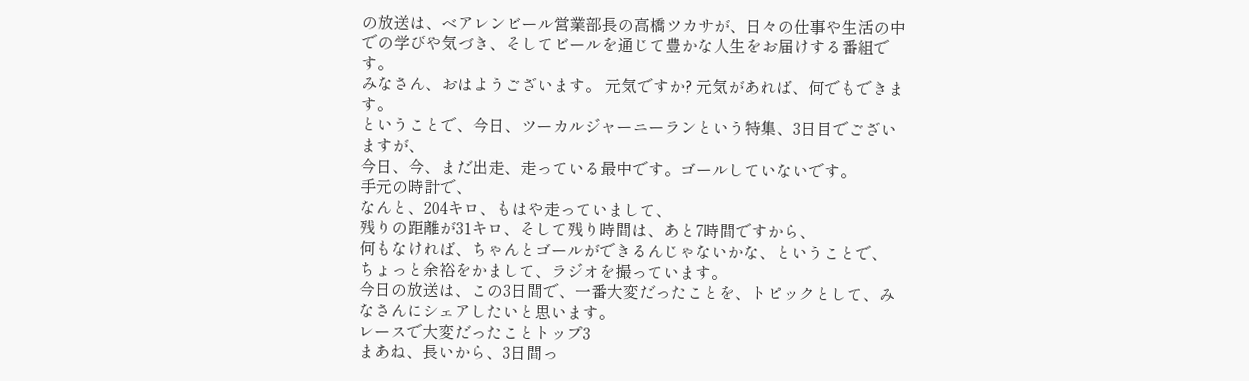の放送は、ベアレンビール営業部長の高橋ツカサが、日々の仕事や生活の中での学びや気づき、そしてビールを通じて豊かな人生をお届けする番組です。
みなさん、おはようございます。 元気ですか? 元気があれば、何でもできます。
ということで、今日、ツーカルジャーニーランという特集、3日目でございますが、
今日、今、まだ出走、走っている最中です。ゴールしていないです。
手元の時計で、
なんと、204キロ、もはや走っていまして、
残りの距離が31キロ、そして残り時間は、あと7時間ですから、
何もなければ、ちゃんとゴールができるんじゃないかな、ということで、
ちょっと余裕をかまして、ラジオを撮っています。
今日の放送は、この3日間で、一番大変だったことを、トピックとして、みなさんにシェアしたいと思います。
レースで大変だったことトップ3
まあね、長いから、3日間っ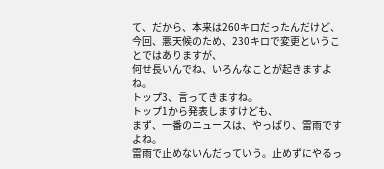て、だから、本来は260キロだったんだけど、
今回、悪天候のため、230キロで変更ということではありますが、
何せ長いんでね、いろんなことが起きますよね。
トップ3、言ってきますね。
トップ1から発表しますけども、
まず、一番のニュースは、やっぱり、雷雨ですよね。
雷雨で止めないんだっていう。止めずにやるっ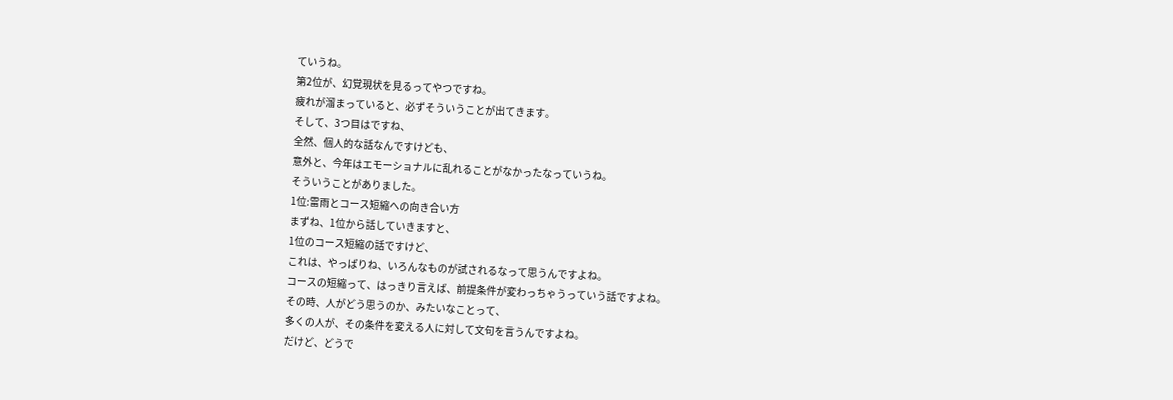ていうね。
第2位が、幻覚現状を見るってやつですね。
疲れが溜まっていると、必ずそういうことが出てきます。
そして、3つ目はですね、
全然、個人的な話なんですけども、
意外と、今年はエモーショナルに乱れることがなかったなっていうね。
そういうことがありました。
1位:雷雨とコース短縮への向き合い方
まずね、1位から話していきますと、
1位のコース短縮の話ですけど、
これは、やっぱりね、いろんなものが試されるなって思うんですよね。
コースの短縮って、はっきり言えば、前提条件が変わっちゃうっていう話ですよね。
その時、人がどう思うのか、みたいなことって、
多くの人が、その条件を変える人に対して文句を言うんですよね。
だけど、どうで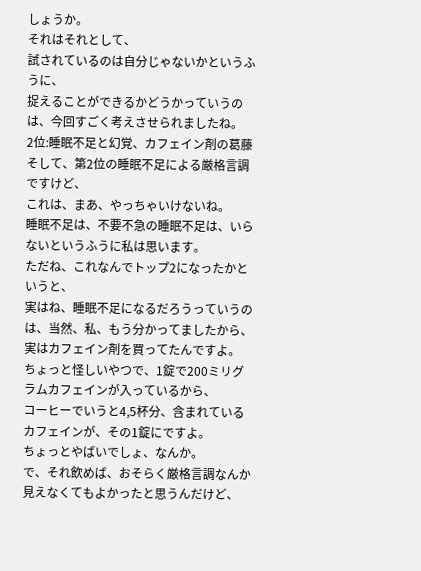しょうか。
それはそれとして、
試されているのは自分じゃないかというふうに、
捉えることができるかどうかっていうのは、今回すごく考えさせられましたね。
2位:睡眠不足と幻覚、カフェイン剤の葛藤
そして、第2位の睡眠不足による厳格言調ですけど、
これは、まあ、やっちゃいけないね。
睡眠不足は、不要不急の睡眠不足は、いらないというふうに私は思います。
ただね、これなんでトップ2になったかというと、
実はね、睡眠不足になるだろうっていうのは、当然、私、もう分かってましたから、
実はカフェイン剤を買ってたんですよ。
ちょっと怪しいやつで、1錠で200ミリグラムカフェインが入っているから、
コーヒーでいうと4,5杯分、含まれているカフェインが、その1錠にですよ。
ちょっとやばいでしょ、なんか。
で、それ飲めば、おそらく厳格言調なんか見えなくてもよかったと思うんだけど、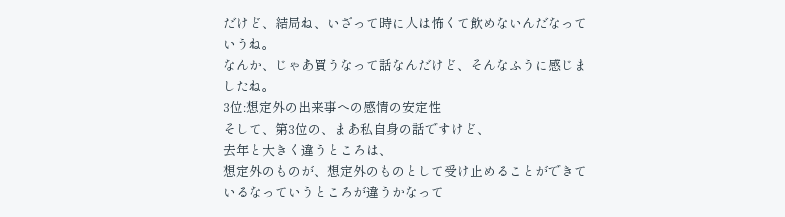だけど、結局ね、いざって時に人は怖くて飲めないんだなっていうね。
なんか、じゃあ買うなって話なんだけど、そんなふうに感じましたね。
3位:想定外の出来事への感情の安定性
そして、第3位の、まあ私自身の話ですけど、
去年と大きく違うところは、
想定外のものが、想定外のものとして受け止めることができているなっていうところが違うかなって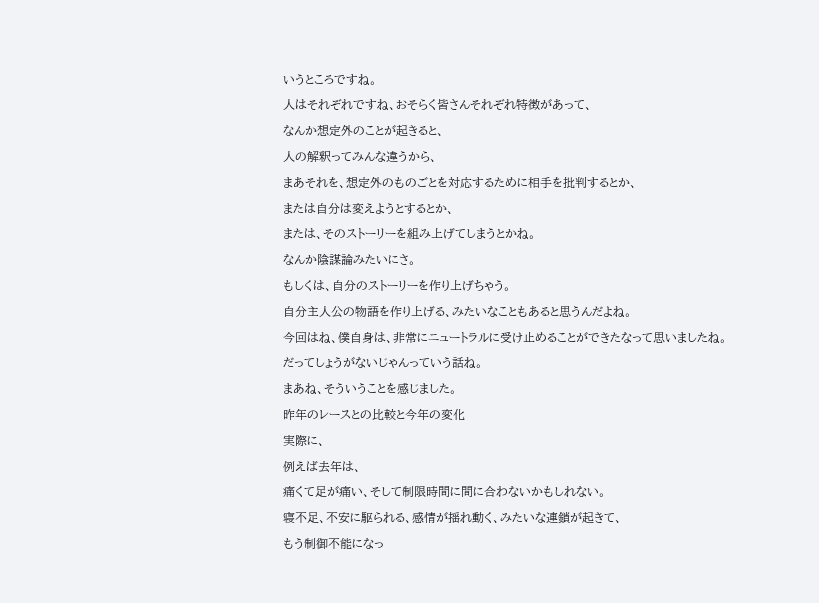いうところですね。
人はそれぞれですね、おそらく皆さんそれぞれ特徴があって、
なんか想定外のことが起きると、
人の解釈ってみんな違うから、
まあそれを、想定外のものごとを対応するために相手を批判するとか、
または自分は変えようとするとか、
または、そのストーリーを組み上げてしまうとかね。
なんか陰謀論みたいにさ。
もしくは、自分のストーリーを作り上げちゃう。
自分主人公の物語を作り上げる、みたいなこともあると思うんだよね。
今回はね、僕自身は、非常にニュートラルに受け止めることができたなって思いましたね。
だってしょうがないじゃんっていう話ね。
まあね、そういうことを感じました。
昨年のレースとの比較と今年の変化
実際に、
例えば去年は、
痛くて足が痛い、そして制限時間に間に合わないかもしれない。
寝不足、不安に駆られる、感情が揺れ動く、みたいな連鎖が起きて、
もう制御不能になっ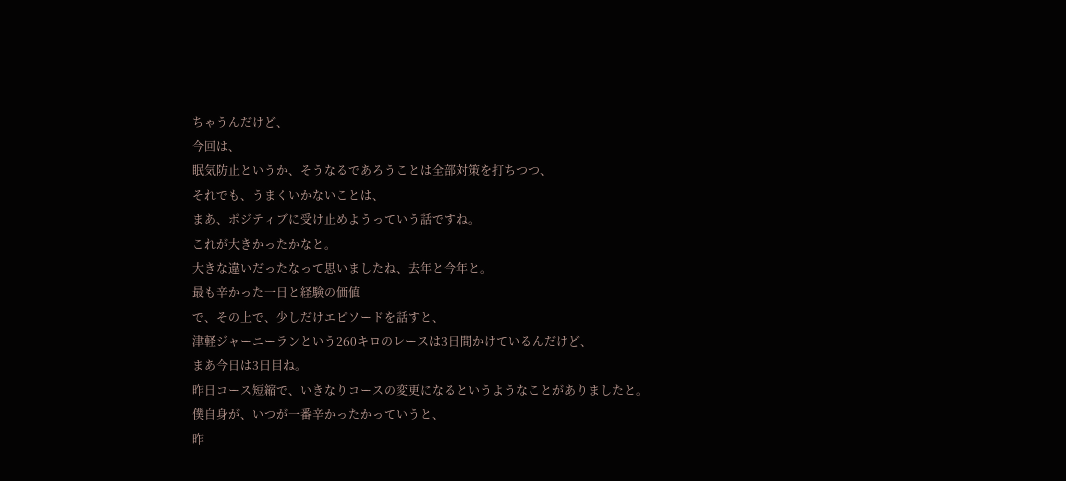ちゃうんだけど、
今回は、
眠気防止というか、そうなるであろうことは全部対策を打ちつつ、
それでも、うまくいかないことは、
まあ、ポジティブに受け止めようっていう話ですね。
これが大きかったかなと。
大きな違いだったなって思いましたね、去年と今年と。
最も辛かった一日と経験の価値
で、その上で、少しだけエピソードを話すと、
津軽ジャーニーランという260キロのレースは3日間かけているんだけど、
まあ今日は3日目ね。
昨日コース短縮で、いきなりコースの変更になるというようなことがありましたと。
僕自身が、いつが一番辛かったかっていうと、
昨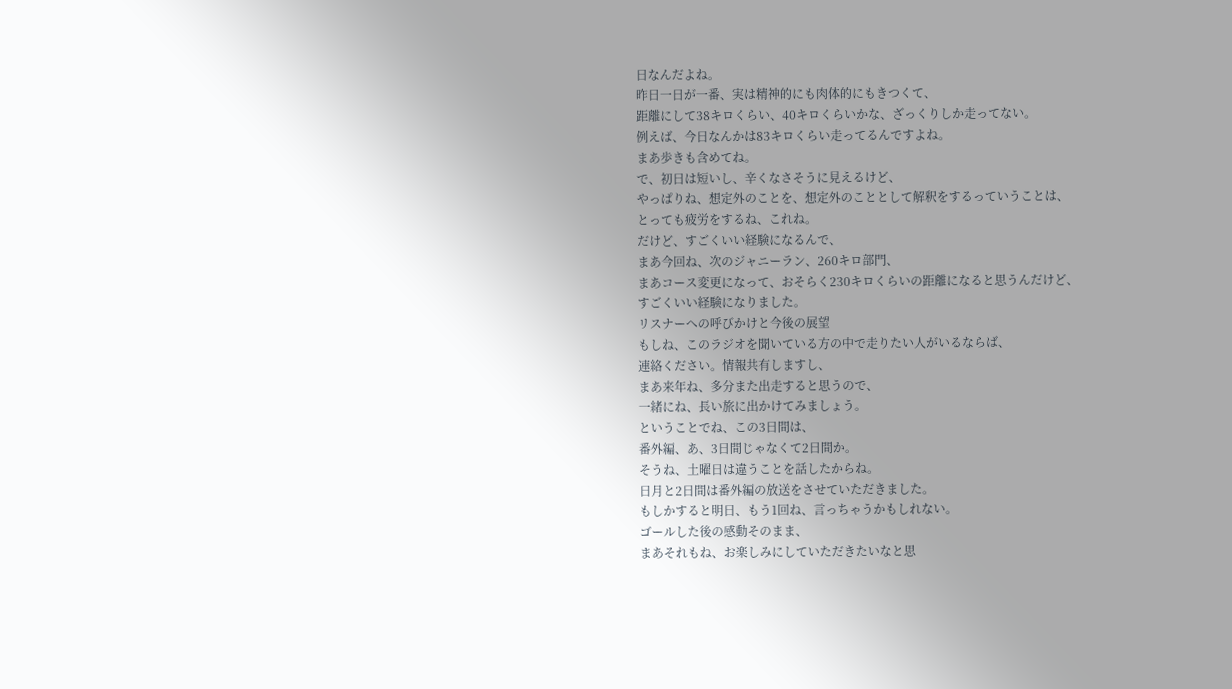日なんだよね。
昨日一日が一番、実は精神的にも肉体的にもきつくて、
距離にして38キロくらい、40キロくらいかな、ざっくりしか走ってない。
例えば、今日なんかは83キロくらい走ってるんですよね。
まあ歩きも含めてね。
で、初日は短いし、辛くなさそうに見えるけど、
やっぱりね、想定外のことを、想定外のこととして解釈をするっていうことは、
とっても疲労をするね、これね。
だけど、すごくいい経験になるんで、
まあ今回ね、次のジャニーラン、260キロ部門、
まあコース変更になって、おそらく230キロくらいの距離になると思うんだけど、
すごくいい経験になりました。
リスナーへの呼びかけと今後の展望
もしね、このラジオを聞いている方の中で走りたい人がいるならば、
連絡ください。情報共有しますし、
まあ来年ね、多分また出走すると思うので、
一緒にね、長い旅に出かけてみましょう。
ということでね、この3日間は、
番外編、あ、3日間じゃなくて2日間か。
そうね、土曜日は違うことを話したからね。
日月と2日間は番外編の放送をさせていただきました。
もしかすると明日、もう1回ね、言っちゃうかもしれない。
ゴールした後の感動そのまま、
まあそれもね、お楽しみにしていただきたいなと思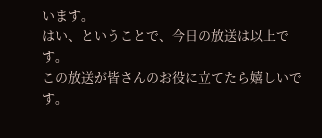います。
はい、ということで、今日の放送は以上です。
この放送が皆さんのお役に立てたら嬉しいです。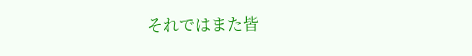それではまた皆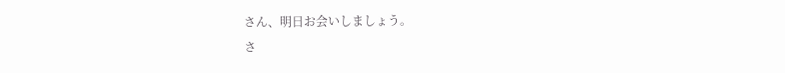さん、明日お会いしましょう。
さ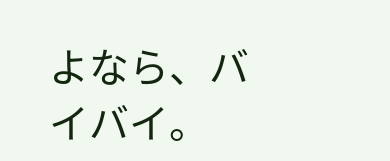よなら、バイバイ。